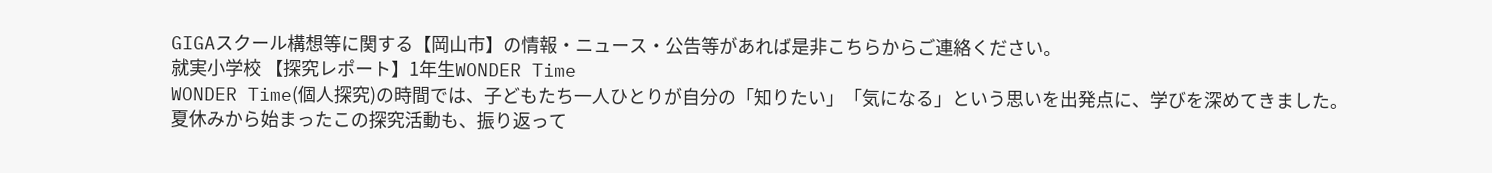GIGAスクール構想等に関する【岡山市】の情報・ニュース・公告等があれば是非こちらからご連絡ください。
就実小学校 【探究レポート】1年生WONDER Time
WONDER Time(個人探究)の時間では、子どもたち一人ひとりが自分の「知りたい」「気になる」という思いを出発点に、学びを深めてきました。
夏休みから始まったこの探究活動も、振り返って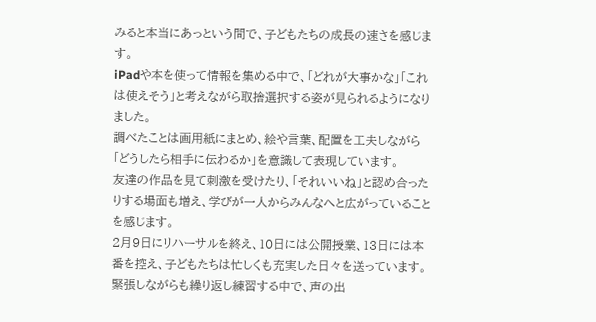みると本当にあっという間で、子どもたちの成長の速さを感じます。
iPadや本を使って情報を集める中で、「どれが大事かな」「これは使えそう」と考えながら取捨選択する姿が見られるようになりました。
調べたことは画用紙にまとめ、絵や言葉、配置を工夫しながら「どうしたら相手に伝わるか」を意識して表現しています。
友達の作品を見て刺激を受けたり、「それいいね」と認め合ったりする場面も増え、学びが一人からみんなへと広がっていることを感じます。
2月9日にリハーサルを終え、10日には公開授業、13日には本番を控え、子どもたちは忙しくも充実した日々を送っています。
緊張しながらも繰り返し練習する中で、声の出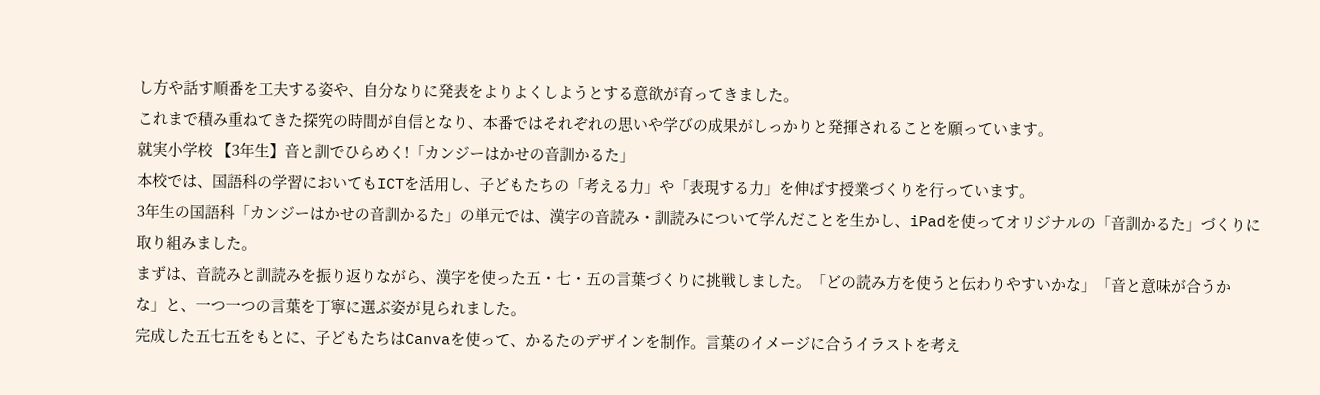し方や話す順番を工夫する姿や、自分なりに発表をよりよくしようとする意欲が育ってきました。
これまで積み重ねてきた探究の時間が自信となり、本番ではそれぞれの思いや学びの成果がしっかりと発揮されることを願っています。
就実小学校 【3年生】音と訓でひらめく!「カンジーはかせの音訓かるた」
本校では、国語科の学習においてもICTを活用し、子どもたちの「考える力」や「表現する力」を伸ばす授業づくりを行っています。
3年生の国語科「カンジーはかせの音訓かるた」の単元では、漢字の音読み・訓読みについて学んだことを生かし、iPadを使ってオリジナルの「音訓かるた」づくりに取り組みました。
まずは、音読みと訓読みを振り返りながら、漢字を使った五・七・五の言葉づくりに挑戦しました。「どの読み方を使うと伝わりやすいかな」「音と意味が合うかな」と、一つ一つの言葉を丁寧に選ぶ姿が見られました。
完成した五七五をもとに、子どもたちはCanvaを使って、かるたのデザインを制作。言葉のイメージに合うイラストを考え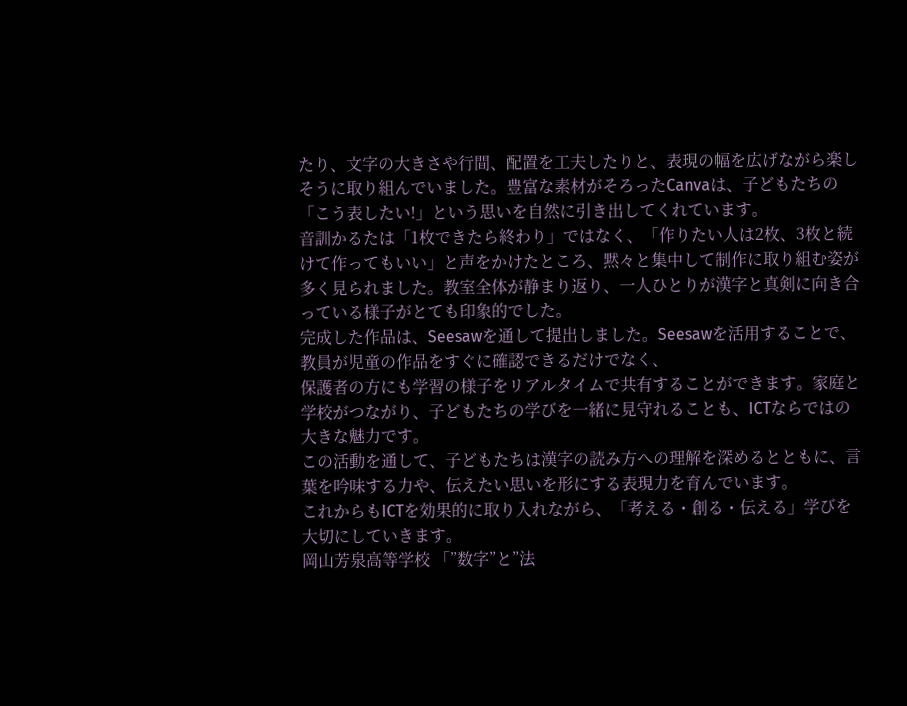たり、文字の大きさや行間、配置を工夫したりと、表現の幅を広げながら楽しそうに取り組んでいました。豊富な素材がそろったCanvaは、子どもたちの「こう表したい!」という思いを自然に引き出してくれています。
音訓かるたは「1枚できたら終わり」ではなく、「作りたい人は2枚、3枚と続けて作ってもいい」と声をかけたところ、黙々と集中して制作に取り組む姿が多く見られました。教室全体が静まり返り、一人ひとりが漢字と真剣に向き合っている様子がとても印象的でした。
完成した作品は、Seesawを通して提出しました。Seesawを活用することで、教員が児童の作品をすぐに確認できるだけでなく、
保護者の方にも学習の様子をリアルタイムで共有することができます。家庭と学校がつながり、子どもたちの学びを一緒に見守れることも、ICTならではの大きな魅力です。
この活動を通して、子どもたちは漢字の読み方への理解を深めるとともに、言葉を吟味する力や、伝えたい思いを形にする表現力を育んでいます。
これからもICTを効果的に取り入れながら、「考える・創る・伝える」学びを大切にしていきます。
岡山芳泉高等学校 「”数字”と”法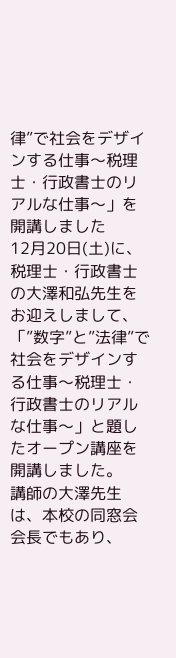律”で社会をデザインする仕事〜税理士・行政書士のリアルな仕事〜」を開講しました
12月20日(土)に、税理士・行政書士の大澤和弘先生をお迎えしまして、「”数字”と”法律”で社会をデザインする仕事〜税理士・行政書士のリアルな仕事〜」と題したオープン講座を開講しました。
講師の大澤先生は、本校の同窓会会長でもあり、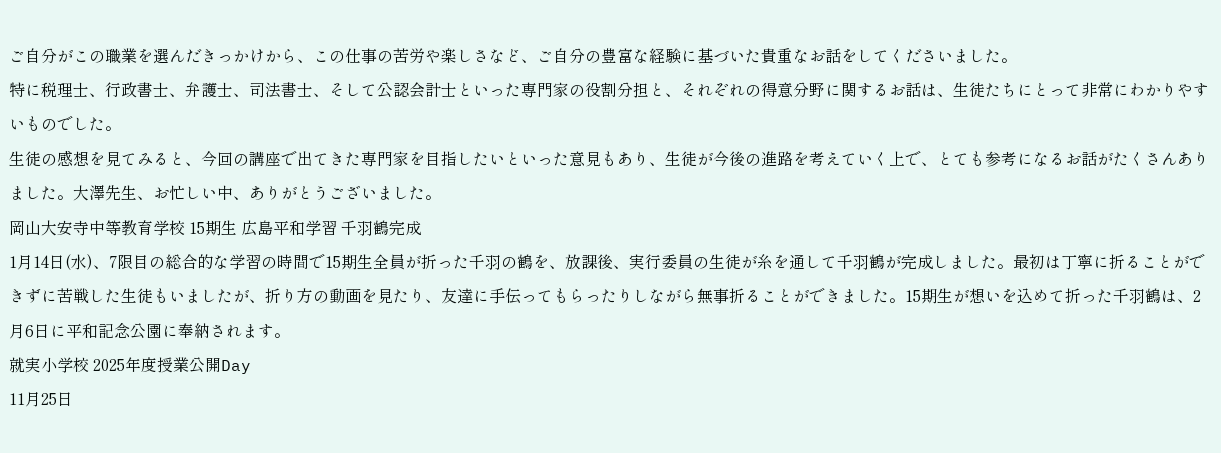ご自分がこの職業を選んだきっかけから、この仕事の苦労や楽しさなど、ご自分の豊富な経験に基づいた貴重なお話をしてくださいました。
特に税理士、行政書士、弁護士、司法書士、そして公認会計士といった専門家の役割分担と、それぞれの得意分野に関するお話は、生徒たちにとって非常にわかりやすいものでした。
生徒の感想を見てみると、今回の講座で出てきた専門家を目指したいといった意見もあり、生徒が今後の進路を考えていく上で、とても参考になるお話がたくさんありました。大澤先生、お忙しい中、ありがとうございました。
岡山大安寺中等教育学校 15期生 広島平和学習 千羽鶴完成
1月14日(水)、7限目の総合的な学習の時間で15期生全員が折った千羽の鶴を、放課後、実行委員の生徒が糸を通して千羽鶴が完成しました。最初は丁寧に折ることができずに苦戦した生徒もいましたが、折り方の動画を見たり、友達に手伝ってもらったりしながら無事折ることができました。15期生が想いを込めて折った千羽鶴は、2月6日に平和記念公園に奉納されます。
就実小学校 2025年度授業公開Day
11月25日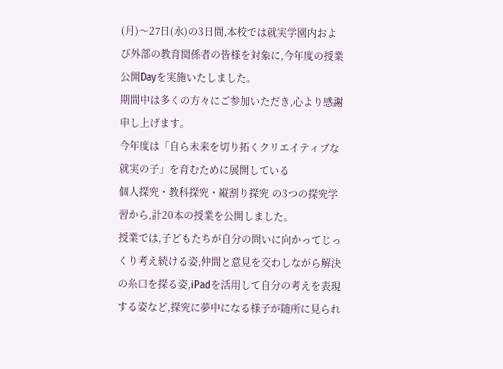(月)〜27日(水)の3日間,本校では就実学園内および外部の教育関係者の皆様を対象に,今年度の授業公開Dayを実施いたしました。
期間中は多くの方々にご参加いただき,心より感謝申し上げます。
今年度は「自ら未来を切り拓くクリエイティブな就実の子」を育むために展開している
個人探究・教科探究・縦割り探究 の3つの探究学習から,計20本の授業を公開しました。
授業では,子どもたちが自分の問いに向かってじっくり考え続ける姿,仲間と意見を交わしながら解決の糸口を探る姿,iPadを活用して自分の考えを表現する姿など,探究に夢中になる様子が随所に見られ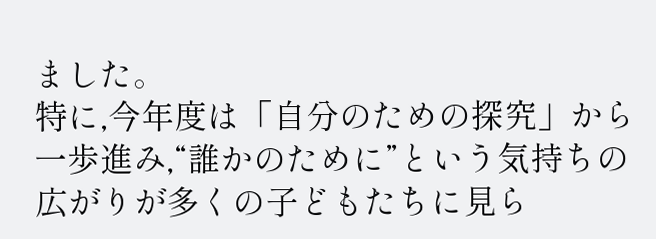ました。
特に,今年度は「自分のための探究」から一歩進み,“誰かのために”という気持ちの広がりが多くの子どもたちに見ら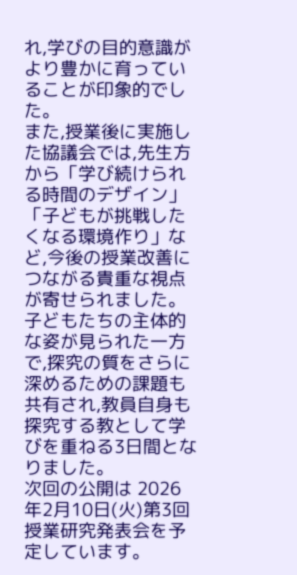れ,学びの目的意識がより豊かに育っていることが印象的でした。
また,授業後に実施した協議会では,先生方から「学び続けられる時間のデザイン」「子どもが挑戦したくなる環境作り」など,今後の授業改善につながる貴重な視点が寄せられました。 子どもたちの主体的な姿が見られた一方で,探究の質をさらに深めるための課題も共有され,教員自身も探究する教として学びを重ねる3日間となりました。
次回の公開は 2026年2月10日(火)第3回授業研究発表会を予定しています。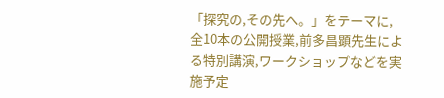「探究の,その先へ。」をテーマに,全10本の公開授業,前多昌顕先生による特別講演,ワークショップなどを実施予定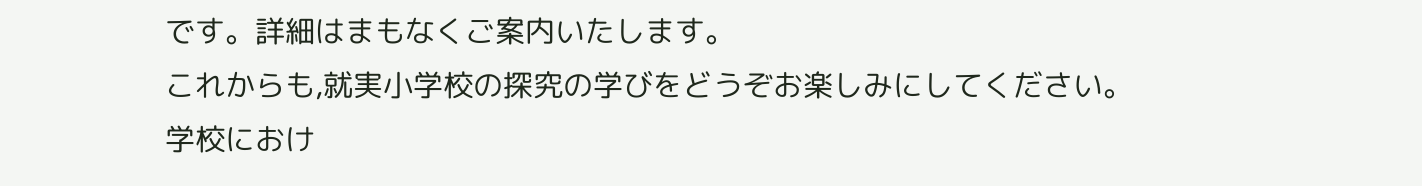です。詳細はまもなくご案内いたします。
これからも,就実小学校の探究の学びをどうぞお楽しみにしてください。
学校におけ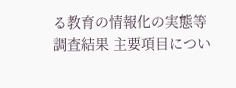る教育の情報化の実態等調査結果 主要項目につい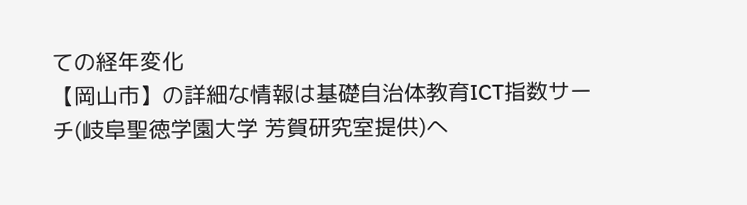ての経年変化
【岡山市】の詳細な情報は基礎自治体教育ICT指数サーチ(岐阜聖徳学園大学 芳賀研究室提供)へ